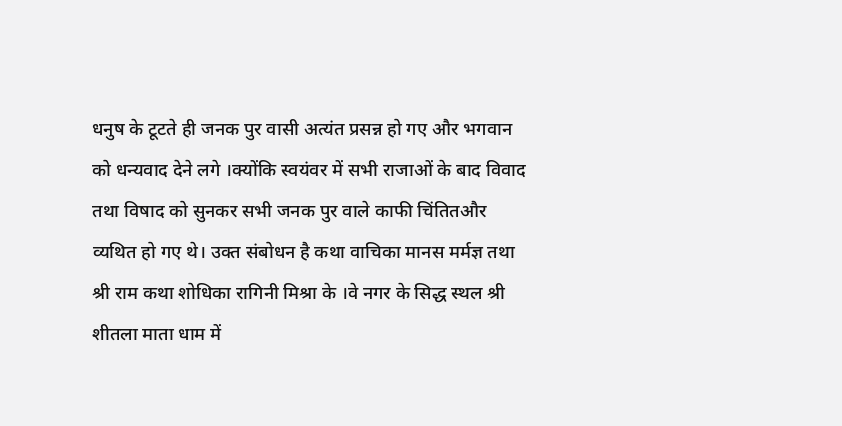धनुष के टूटते ही जनक पुर वासी अत्यंत प्रसन्न हो गए और भगवान को धन्यवाद देने लगे ।क्योंकि स्वयंवर में सभी राजाओं के बाद विवाद तथा विषाद को सुनकर सभी जनक पुर वाले काफी चिंतितऔर व्यथित हो गए थे। उक्त संबोधन है कथा वाचिका मानस मर्मज्ञ तथा श्री राम कथा शोधिका रागिनी मिश्रा के ।वे नगर के सिद्ध स्थल श्री शीतला माता धाम में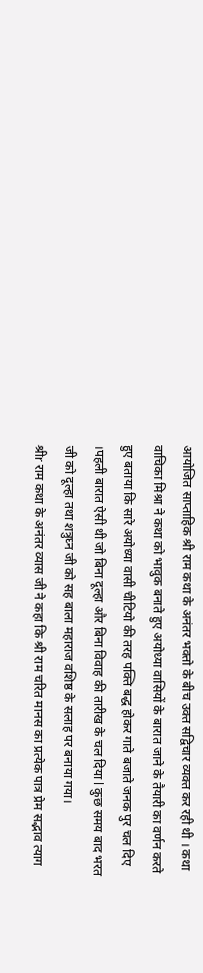आयोजित साप्ताहिक श्री राम कथा के अनंतर भक्तो के बीच उक्त सद्विचार व्यक्त कर रही थी । कथा वाचिका मिश्रा ने कथा को भावुक बनाते हुए अयोध्या वासियों के बारात जाने के तैयारी का वर्णन करते हुए बताया कि सारे अयोध्या वासी चीटियो की तरह पक्ति बद्ध होकर गाते बजाते जनक पुर चल दिए ।पहली बारात ऐसी थी जो बिना दूल्हा और बिना विवाह की तारीख के चल दिया l कुछ समय बाद भरत जी को दूल्हा तथा शत्रुघ्न जी को सह बाला महाराज वशिष्ठ के सलाह पर बनाया गया।
श्रीr राम कथा के अनंतर व्यास जी ने कहा कि श्री राम चरित मानस का प्रत्येक पात्र प्रेम सद्भाव त्याग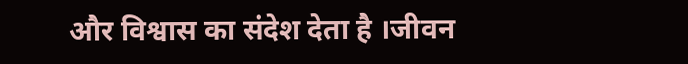और विश्वास का संदेश देता है ।जीवन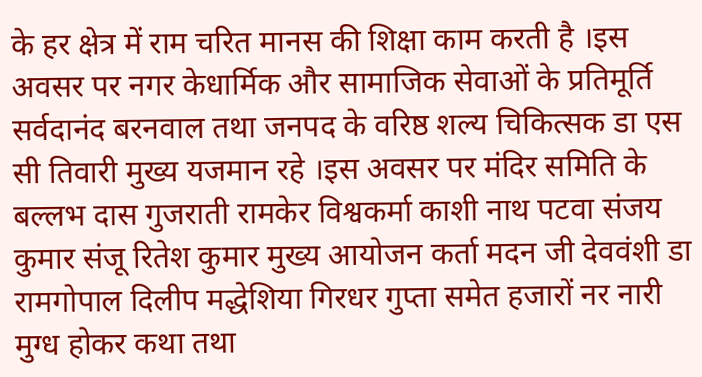के हर क्षेत्र में राम चरित मानस की शिक्षा काम करती है ।इस अवसर पर नगर केधार्मिक और सामाजिक सेवाओं के प्रतिमूर्ति सर्वदानंद बरनवाल तथा जनपद के वरिष्ठ शल्य चिकित्सक डा एस सी तिवारी मुख्य यजमान रहे ।इस अवसर पर मंदिर समिति के बल्लभ दास गुजराती रामकेर विश्वकर्मा काशी नाथ पटवा संजय कुमार संजू रितेश कुमार मुख्य आयोजन कर्ता मदन जी देववंशी डा रामगोपाल दिलीप मद्धेशिया गिरधर गुप्ता समेत हजारों नर नारी मुग्ध होकर कथा तथा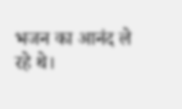भजन का आनंद ले रहे थे।